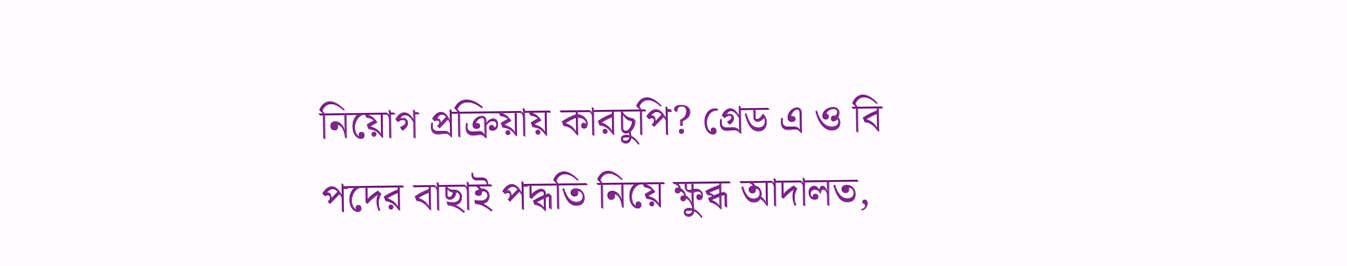নিয়োগ প্রক্রিয়ায় কারচুপি? গ্রেড এ ও বি পদের বাছাই পদ্ধতি নিয়ে ক্ষুব্ধ আদালত,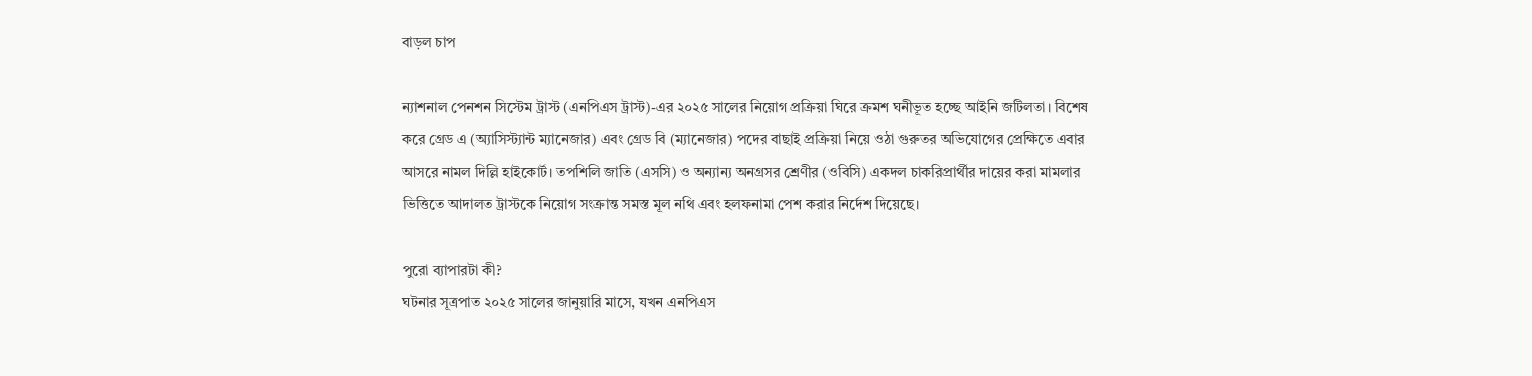বাড়ল চাপ

ন্যাশনাল পেনশন সিস্টেম ট্রাস্ট (এনপিএস ট্রাস্ট)-এর ২০২৫ সালের নিয়োগ প্রক্রিয়া ঘিরে ক্রমশ ঘনীভূত হচ্ছে আইনি জটিলতা। বিশেষ করে গ্রেড এ (অ্যাসিস্ট্যান্ট ম্যানেজার) এবং গ্রেড বি (ম্যানেজার) পদের বাছাই প্রক্রিয়া নিয়ে ওঠা গুরুতর অভিযোগের প্রেক্ষিতে এবার আসরে নামল দিল্লি হাইকোর্ট। তপশিলি জাতি (এসসি) ও অন্যান্য অনগ্রসর শ্রেণীর (ওবিসি) একদল চাকরিপ্রার্থীর দায়ের করা মামলার ভিত্তিতে আদালত ট্রাস্টকে নিয়োগ সংক্রান্ত সমস্ত মূল নথি এবং হলফনামা পেশ করার নির্দেশ দিয়েছে।

পুরো ব্যাপারটা কী?
ঘটনার সূত্রপাত ২০২৫ সালের জানুয়ারি মাসে, যখন এনপিএস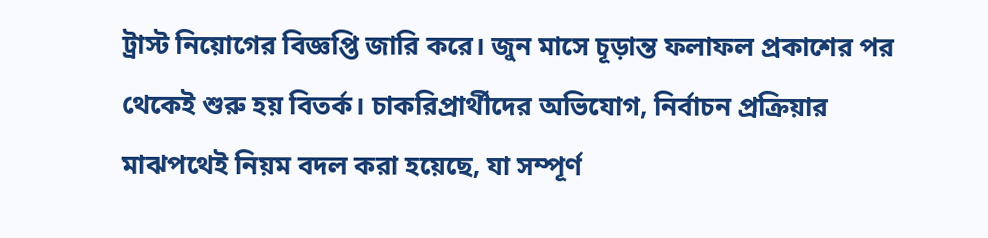ট্রাস্ট নিয়োগের বিজ্ঞপ্তি জারি করে। জুন মাসে চূড়ান্ত ফলাফল প্রকাশের পর থেকেই শুরু হয় বিতর্ক। চাকরিপ্রার্থীদের অভিযোগ, নির্বাচন প্রক্রিয়ার মাঝপথেই নিয়ম বদল করা হয়েছে, যা সম্পূর্ণ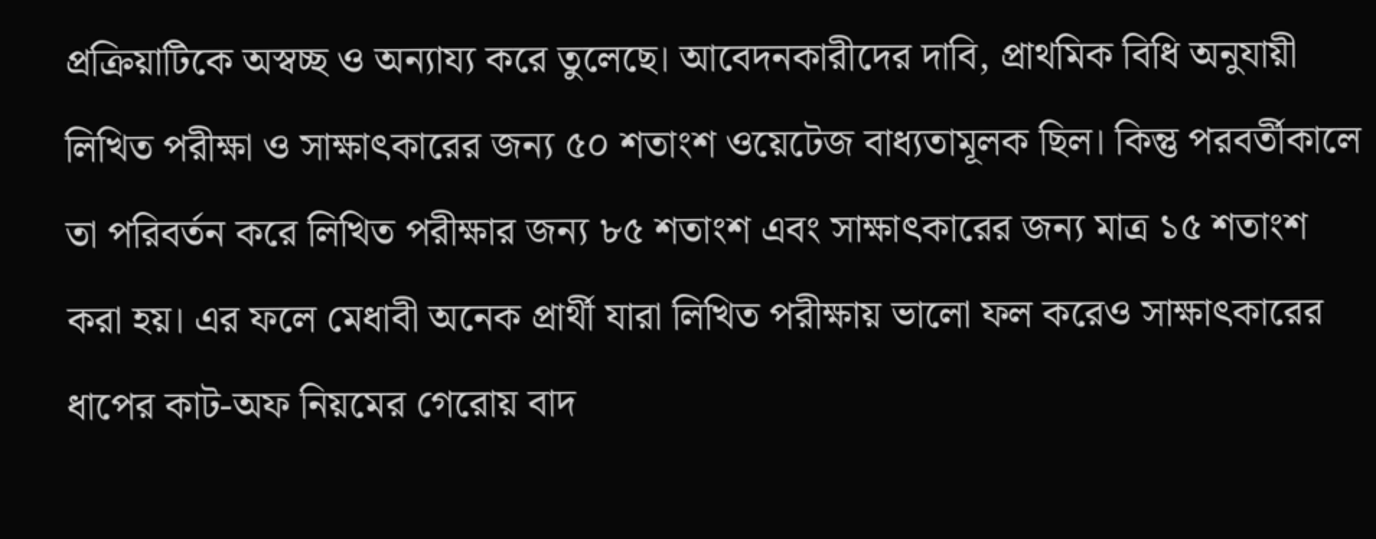প্রক্রিয়াটিকে অস্বচ্ছ ও অন্যায্য করে তুলেছে। আবেদনকারীদের দাবি, প্রাথমিক বিধি অনুযায়ী লিখিত পরীক্ষা ও সাক্ষাৎকারের জন্য ৫০ শতাংশ ওয়েটেজ বাধ্যতামূলক ছিল। কিন্তু পরবর্তীকালে তা পরিবর্তন করে লিখিত পরীক্ষার জন্য ৮৫ শতাংশ এবং সাক্ষাৎকারের জন্য মাত্র ১৫ শতাংশ করা হয়। এর ফলে মেধাবী অনেক প্রার্থী যারা লিখিত পরীক্ষায় ভালো ফল করেও সাক্ষাৎকারের ধাপের কাট-অফ নিয়মের গেরোয় বাদ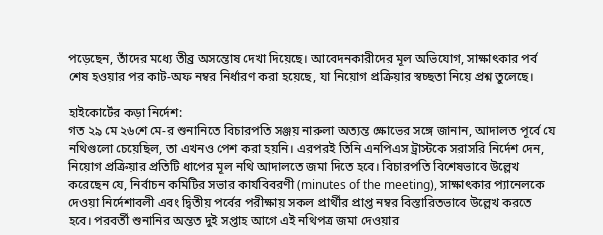পড়েছেন, তাঁদের মধ্যে তীব্র অসন্তোষ দেখা দিয়েছে। আবেদনকারীদের মূল অভিযোগ, সাক্ষাৎকার পর্ব শেষ হওয়ার পর কাট-অফ নম্বর নির্ধারণ করা হয়েছে, যা নিয়োগ প্রক্রিয়ার স্বচ্ছতা নিয়ে প্রশ্ন তুলেছে।

হাইকোর্টের কড়া নির্দেশ:
গত ২৯ মে ২৬শে মে-র শুনানিতে বিচারপতি সঞ্জয় নারুলা অত্যন্ত ক্ষোভের সঙ্গে জানান, আদালত পূর্বে যে নথিগুলো চেয়েছিল, তা এখনও পেশ করা হয়নি। এরপরই তিনি এনপিএস ট্রাস্টকে সরাসরি নির্দেশ দেন, নিয়োগ প্রক্রিয়ার প্রতিটি ধাপের মূল নথি আদালতে জমা দিতে হবে। বিচারপতি বিশেষভাবে উল্লেখ করেছেন যে, নির্বাচন কমিটির সভার কার্যবিবরণী (minutes of the meeting), সাক্ষাৎকার প্যানেলকে দেওয়া নির্দেশাবলী এবং দ্বিতীয় পর্বের পরীক্ষায় সকল প্রার্থীর প্রাপ্ত নম্বর বিস্তারিতভাবে উল্লেখ করতে হবে। পরবর্তী শুনানির অন্তত দুই সপ্তাহ আগে এই নথিপত্র জমা দেওয়ার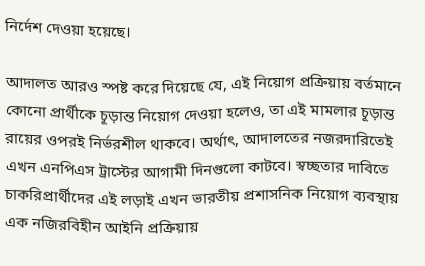নির্দেশ দেওয়া হয়েছে।

আদালত আরও স্পষ্ট করে দিয়েছে যে, এই নিয়োগ প্রক্রিয়ায় বর্তমানে কোনো প্রার্থীকে চূড়ান্ত নিয়োগ দেওয়া হলেও, তা এই মামলার চূড়ান্ত রায়ের ওপরই নির্ভরশীল থাকবে। অর্থাৎ, আদালতের নজরদারিতেই এখন এনপিএস ট্রাস্টের আগামী দিনগুলো কাটবে। স্বচ্ছতার দাবিতে চাকরিপ্রার্থীদের এই লড়াই এখন ভারতীয় প্রশাসনিক নিয়োগ ব্যবস্থায় এক নজিরবিহীন আইনি প্রক্রিয়ায়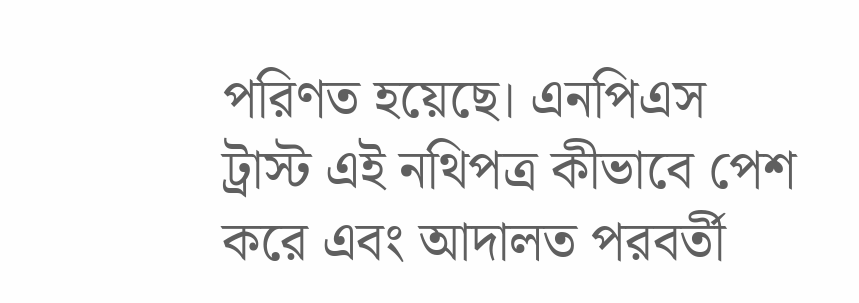পরিণত হয়েছে। এনপিএস ট্রাস্ট এই নথিপত্র কীভাবে পেশ করে এবং আদালত পরবর্তী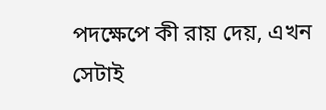পদক্ষেপে কী রায় দেয়, এখন সেটাই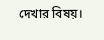দেখার বিষয়।